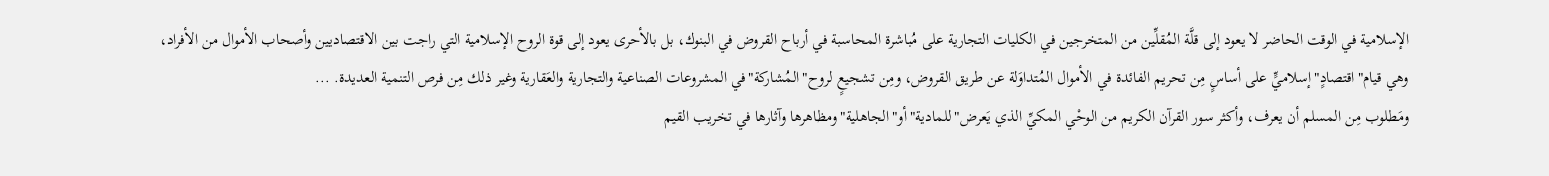الإسلامية في الوقت الحاضر لا يعود إلى قلَّة المُقلِّين من المتخرجين في الكليات التجارية على مُباشرة المحاسبة في أرباح القروض في البنوك، بل بالأحرى يعود إلى قوة الروح الإسلامية التي راجت بين الاقتصاديين وأصحاب الأموال من الأفراد، وهي قيام"اقتصادٍ"إسلاميٍّ على أساسٍ مِن تحريم الفائدة في الأموال المُتداوَلة عن طريق القروض، ومِن تشجيعٍ لروح"المُشاركة"في المشروعات الصناعية والتجارية والعَقارية وغير ذلك مِن فرص التنمية العديدة. ...
ومَطلوب مِن المسلم أن يعرف، وأكثر سور القرآن الكريم من الوحْي المكيِّ الذي يَعرض"للمادية"أو"الجاهلية"ومظاهرها وآثارها في تخريب القيم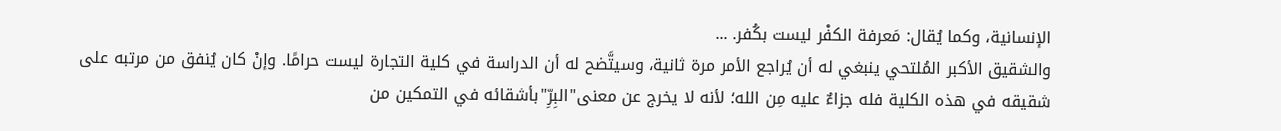الإنسانية، وكما يُقال: مَعرفة الكفْر ليست بكُفر. ...
والشقيق الأكبر المُلتحي ينبغي له أن يُراجع الأمر مرة ثانية، وسيتَّضح له أن الدراسة في كلية التجارة ليست حرامًا. وإنْ كان يُنفق من مرتبه على شقيقه في هذه الكلية فله جزاءٌ عليه مِن الله؛ لأنه لا يخرج عن معنى"البِرِّ"بأشقائه في التمكين من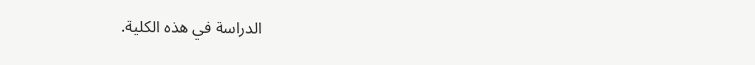الدراسة في هذه الكلية.